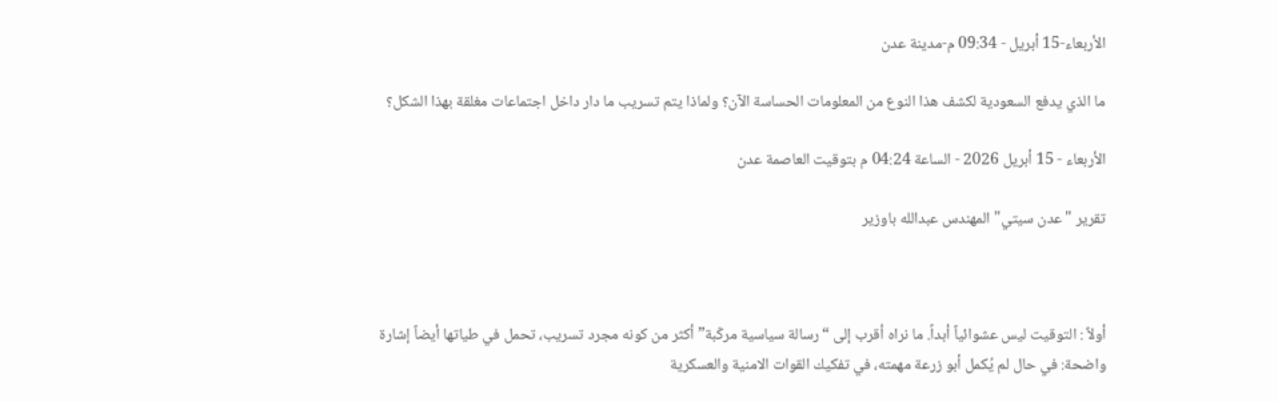الأربعاء-15 أبريل - 09:34 م-مدينة عدن

ما الذي يدفع السعودية لكشف هذا النوع من المعلومات الحساسة الآن؟ ولماذا يتم تسريب ما دار داخل اجتماعات مغلقة بهذا الشكل؟

الأربعاء - 15 أبريل 2026 - الساعة 04:24 م بتوقيت العاصمة عدن

تقرير "عدن سيتي" المهندس عبدالله باوزير



أولاً : التوقيت ليس عشوائياً أبداً. ما نراه أقرب إلى “رسالة سياسية مركّبة” أكثر من كونه مجرد تسريب، تحمل في طياتها أيضاً إشارة واضحة: في حال لم يُكمل أبو زرعة مهمته، في تفكيك القوات الامنية والعسكرية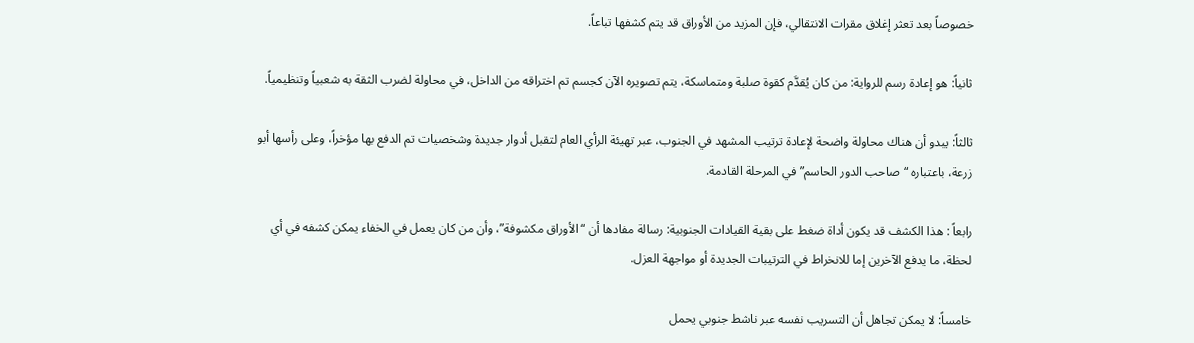خصوصاً بعد تعثر إغلاق مقرات الانتقالي، فإن المزيد من الأوراق قد يتم كشفها تباعاً.

ثانياً: هو إعادة رسم للرواية: من كان يُقدَّم كقوة صلبة ومتماسكة، يتم تصويره الآن كجسم تم اختراقه من الداخل، في محاولة لضرب الثقة به شعبياً وتنظيمياً.

ثالثاً: يبدو أن هناك محاولة واضحة لإعادة ترتيب المشهد في الجنوب، عبر تهيئة الرأي العام لتقبل أدوار جديدة وشخصيات تم الدفع بها مؤخراً، وعلى رأسها أبو زرعة، باعتباره “صاحب الدور الحاسم” في المرحلة القادمة.

رابعاً : هذا الكشف قد يكون أداة ضغط على بقية القيادات الجنوبية: رسالة مفادها أن “الأوراق مكشوفة”، وأن من كان يعمل في الخفاء يمكن كشفه في أي لحظة، ما يدفع الآخرين إما للانخراط في الترتيبات الجديدة أو مواجهة العزل.

خامساً: لا يمكن تجاهل أن التسريب نفسه عبر ناشط جنوبي يحمل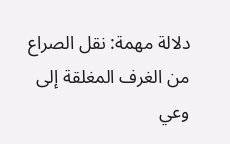دلالة مهمة: نقل الصراع من الغرف المغلقة إلى وعي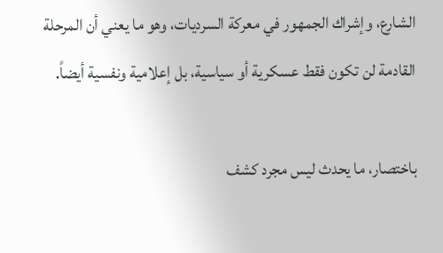الشارع، وإشراك الجمهور في معركة السرديات، وهو ما يعني أن المرحلة القادمة لن تكون فقط عسكرية أو سياسية، بل إعلامية ونفسية أيضاً.

باختصار، ما يحدث ليس مجرد كشف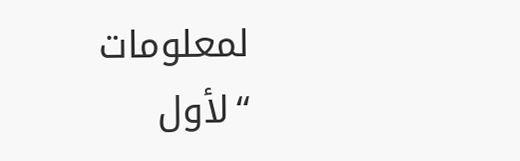لمعلومات “لأول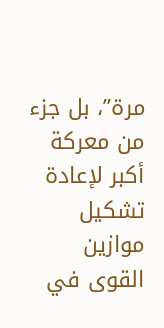مرة”، بل جزء من معركة أكبر لإعادة تشكيل موازين القوى في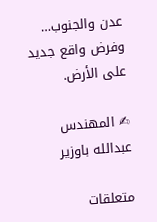عدن والجنوب… وفرض واقع جديد على الأرض.

✍ المهندس عبدالله باوزير

متعلقات